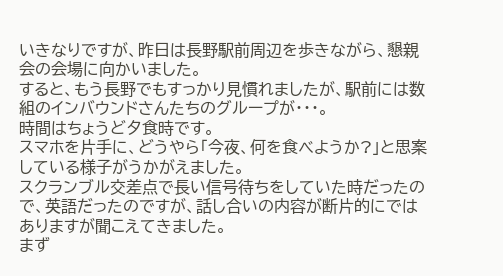いきなりですが、昨日は長野駅前周辺を歩きながら、懇親会の会場に向かいました。
すると、もう長野でもすっかり見慣れましたが、駅前には数組のインバウンドさんたちのグループが・・・。
時間はちょうど夕食時です。
スマホを片手に、どうやら「今夜、何を食べようか?」と思案している様子がうかがえました。
スクランブル交差点で長い信号待ちをしていた時だったので、英語だったのですが、話し合いの内容が断片的にではありますが聞こえてきました。
まず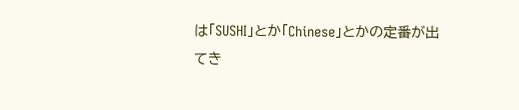は「SUSHI」とか「Chinese」とかの定番が出てき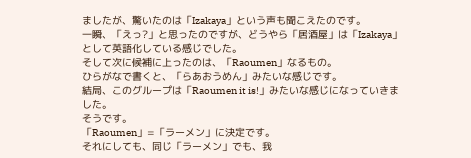ましたが、驚いたのは「Izakaya」という声も聞こえたのです。
一瞬、「えっ?」と思ったのですが、どうやら「居酒屋」は「Izakaya」として英語化している感じでした。
そして次に候補に上ったのは、「Raoumen」なるもの。
ひらがなで書くと、「らあおうめん」みたいな感じです。
結局、このグループは「Raoumen it is!」みたいな感じになっていきました。
そうです。
「Raoumen」=「ラーメン」に決定です。
それにしても、同じ「ラーメン」でも、我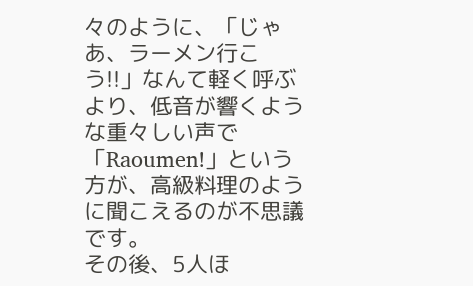々のように、「じゃあ、ラーメン行こう!!」なんて軽く呼ぶより、低音が響くような重々しい声で「Raoumen!」という方が、高級料理のように聞こえるのが不思議です。
その後、5人ほ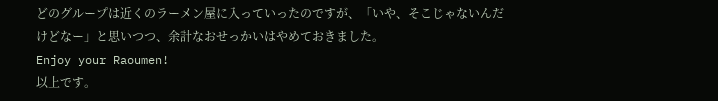どのグループは近くのラーメン屋に入っていったのですが、「いや、そこじゃないんだけどなー」と思いつつ、余計なおせっかいはやめておきました。
Enjoy your Raoumen!
以上です。